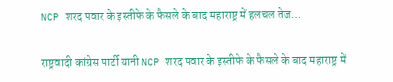NCP शरद पवार के इस्तीफे के फैसले के बाद महाराष्ट्र में हलचल तेज…

राष्ट्रवादी कांग्रेस पार्टी यानी NCP शरद पवार के इस्तीफे के फैसले के बाद महाराष्ट्र में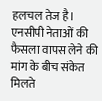हलचल तेज है। एनसीपी नेताओं की फैसला वापस लेने की मांग के बीच संकेत मिलते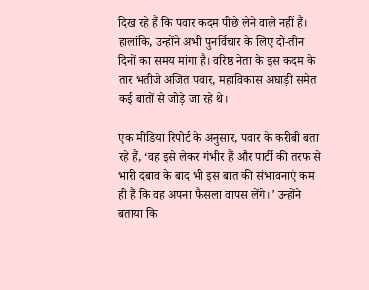दिख रहे हैं कि पवार कदम पीछे लेने वाले नहीं हैं। हालांकि, उन्होंने अभी पुनर्विचार के लिए दो-तीन दिनों का समय मांगा है। वरिष्ठ नेता के इस कदम के तार भतीजे अजित पवार, महाविकास अघाड़ी समेत कई बातों से जोड़े जा रहे थे।

एक मीडिया रिपोर्ट के अनुसार, पवार के करीबी बता रहे हैं, ‘वह इसे लेकर गंभीर हैं और पार्टी की तरफ से भारी दबाव के बाद भी इस बात की संभावनाएं कम ही हैं कि वह अपना फैसला वापस लेंगे।’ उन्होंने बताया कि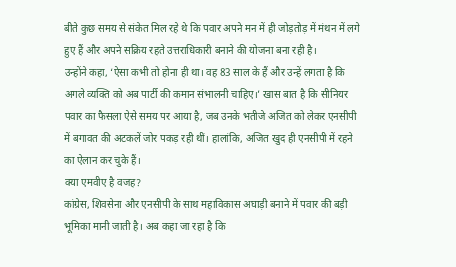बीते कुछ समय से संकेत मिल रहे थे कि पवार अपने मन में ही जोड़तोड़ में मंथन में लगे हुए हैं और अपने सक्रिय रहते उत्तराधिकारी बनाने की योजना बना रही है।
उन्होंने कहा, ‘ऐसा कभी तो होना ही था। वह 83 साल के हैं और उन्हें लगता है कि अगले व्यक्ति को अब पार्टी की कमान संभालनी चाहिए।’ खास बात है कि सीनियर पवार का फैसला ऐसे समय पर आया है, जब उनके भतीजे अजित को लेकर एनसीपी में बगावत की अटकलें जोर पकड़ रही थीं। हालांकि, अजित खुद ही एनसीपी में रहने का ऐलान कर चुके हैं।
क्या एमवीए है वजह?
कांग्रेस, शिवसेना और एनसीपी के साथ महाविकास अघाड़ी बनाने में पवार की बड़ी भूमिका मानी जाती है। अब कहा जा रहा है कि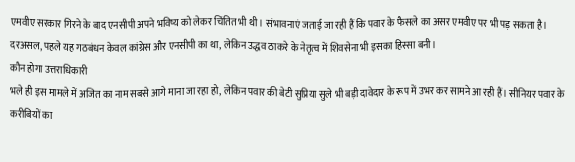एमवीए सरकार गिरने के बाद एनसीपी अपने भविष्य को लेकर चिंतित भी थी। संभावनाएं जताई जा रही हैं कि पवार के फैसले का असर एमवीए पर भी पड़ सकता है। दरअसल, पहले यह गठबंधन केवल कांग्रेस और एनसीपी का था, लेकिन उद्धव ठाकरे के नेतृत्व में शिवसेना भी इसका हिस्सा बनी।
कौन होगा उत्तराधिकारी
भले ही इस मामले में अजित का नाम सबसे आगे माना जा रहा हो, लेकिन पवार की बेटी सुप्रिया सुले भी बड़ी दावेदार के रूप में उभर कर सामने आ रही हैं। सीनियर पवार के करीबियों का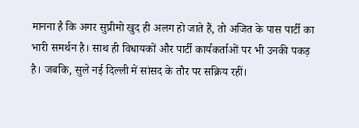मानना है कि अगर सुप्रीमो खुद ही अलग हो जाते हैं, तो अजित के पास पार्टी का भारी समर्थन है। साथ ही विधायकों और पार्टी कार्यकर्ताओं पर भी उनकी पकड़ है। जबकि, सुले नई दिल्ली में सांसद के तौर पर सक्रिय रहीं।